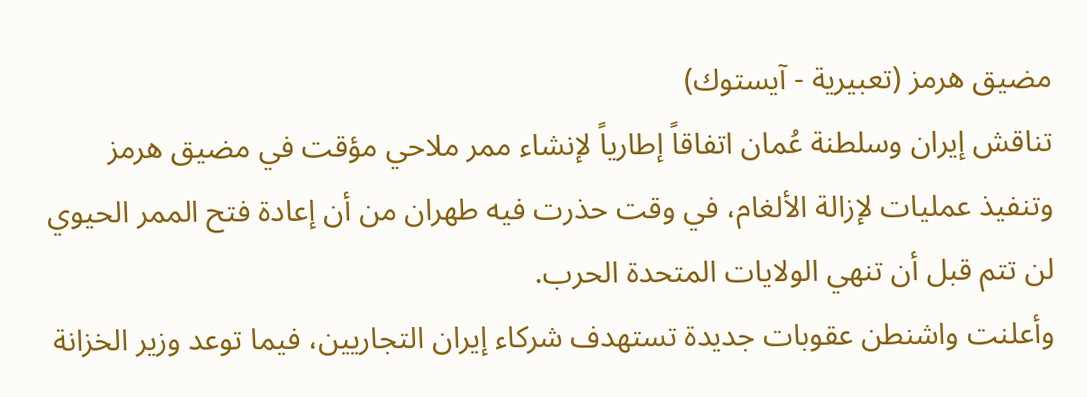مضيق هرمز (تعبيرية - آيستوك)
تناقش إيران وسلطنة عُمان اتفاقاً إطارياً لإنشاء ممر ملاحي مؤقت في مضيق هرمز وتنفيذ عمليات لإزالة الألغام، في وقت حذرت فيه طهران من أن إعادة فتح الممر الحيوي لن تتم قبل أن تنهي الولايات المتحدة الحرب.
وأعلنت واشنطن عقوبات جديدة تستهدف شركاء إيران التجاريين، فيما توعد وزير الخزانة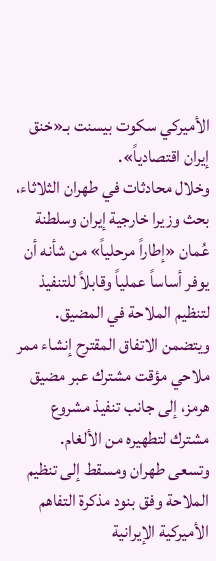الأميركي سكوت بيسنت بـ«خنق إيران اقتصادياً».
وخلال محادثات في طهران الثلاثاء، بحث وزيرا خارجية إيران وسلطنة عُمان «إطاراً مرحلياً» من شأنه أن يوفر أساساً عملياً وقابلاً للتنفيذ لتنظيم الملاحة في المضيق.
ويتضمن الاتفاق المقترح إنشاء ممر ملاحي مؤقت مشترك عبر مضيق هرمز، إلى جانب تنفيذ مشروع مشترك لتطهيره من الألغام.
وتسعى طهران ومسقط إلى تنظيم الملاحة وفق بنود مذكرة التفاهم الأميركية الإيرانية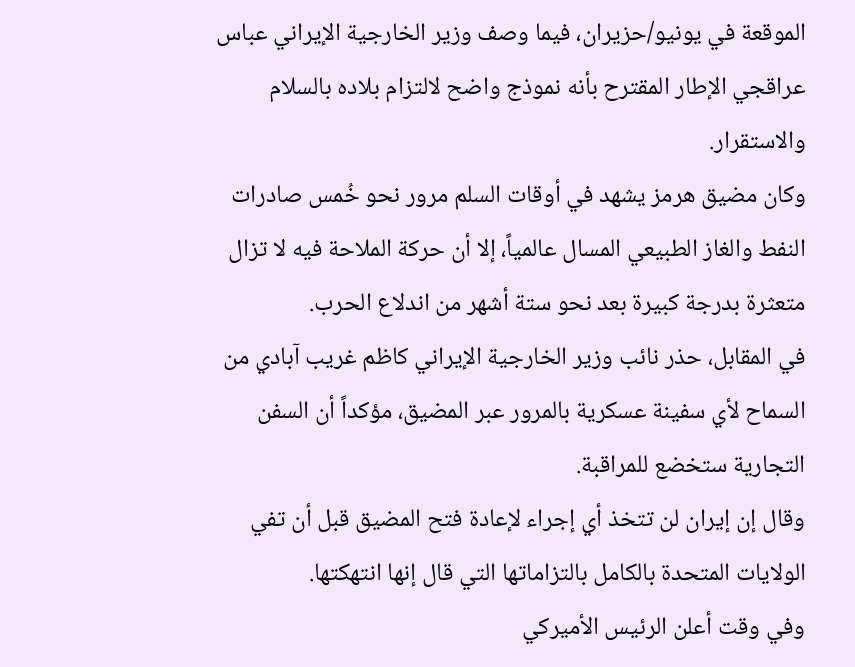الموقعة في يونيو/حزيران، فيما وصف وزير الخارجية الإيراني عباس عراقجي الإطار المقترح بأنه نموذج واضح لالتزام بلاده بالسلام والاستقرار.
وكان مضيق هرمز يشهد في أوقات السلم مرور نحو خُمس صادرات النفط والغاز الطبيعي المسال عالمياً، إلا أن حركة الملاحة فيه لا تزال متعثرة بدرجة كبيرة بعد نحو ستة أشهر من اندلاع الحرب.
في المقابل، حذر نائب وزير الخارجية الإيراني كاظم غريب آبادي من السماح لأي سفينة عسكرية بالمرور عبر المضيق، مؤكداً أن السفن التجارية ستخضع للمراقبة.
وقال إن إيران لن تتخذ أي إجراء لإعادة فتح المضيق قبل أن تفي الولايات المتحدة بالكامل بالتزاماتها التي قال إنها انتهكتها.
وفي وقت أعلن الرئيس الأميركي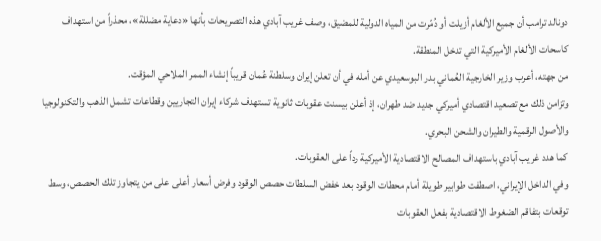دونالد ترامب أن جميع الألغام أزيلت أو دُمّرت من المياه الدولية للمضيق، وصف غريب آبادي هذه التصريحات بأنها «دعاية مضللة»، محذراً من استهداف كاسحات الألغام الأميركية التي تدخل المنطقة.
من جهته، أعرب وزير الخارجية العُماني بدر البوسعيدي عن أمله في أن تعلن إيران وسلطنة عُمان قريباً إنشاء الممر الملاحي المؤقت.
وتزامن ذلك مع تصعيد اقتصادي أميركي جديد ضد طهران، إذ أعلن بيسنت عقوبات ثانوية تستهدف شركاء إيران التجاريين وقطاعات تشمل الذهب والتكنولوجيا والأصول الرقمية والطيران والشحن البحري.
كما هدد غريب آبادي باستهداف المصالح الاقتصادية الأميركية رداً على العقوبات.
وفي الداخل الإيراني، اصطفت طوابير طويلة أمام محطات الوقود بعد خفض السلطات حصص الوقود وفرض أسعار أعلى على من يتجاوز تلك الحصص، وسط توقعات بتفاقم الضغوط الاقتصادية بفعل العقوبات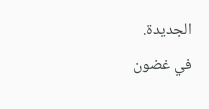الجديدة.
في غضون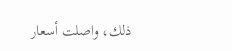ذلك، واصلت أسعار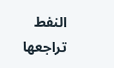النفط تراجعها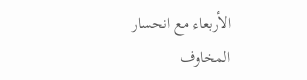الأربعاء مع انحسار المخاوف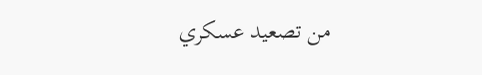من تصعيد عسكري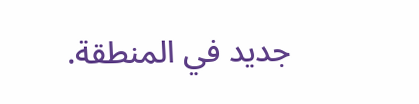جديد في المنطقة.